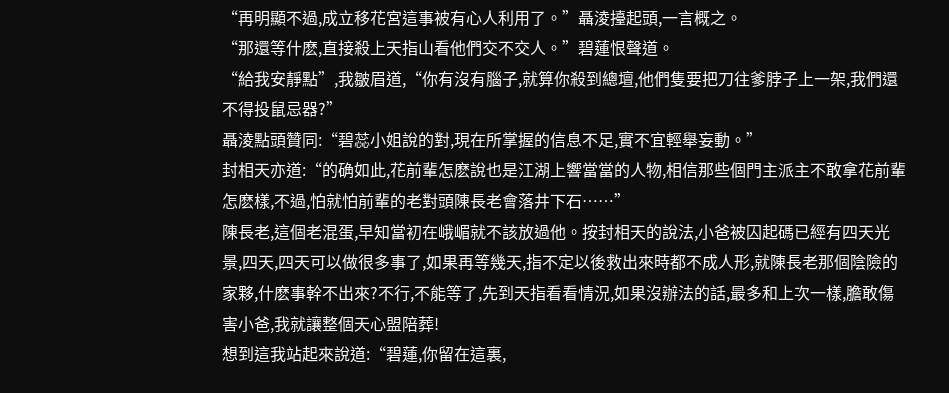“再明顯不過,成立移花宮這事被有心人利用了。”聶淩擡起頭,一言概之。
“那還等什麽,直接殺上天指山看他們交不交人。”碧蓮恨聲道。
“給我安靜點”,我皺眉道,“你有沒有腦子,就算你殺到總壇,他們隻要把刀往爹脖子上一架,我們還不得投鼠忌器?”
聶淩點頭贊同:“碧蕊小姐說的對,現在所掌握的信息不足,實不宜輕舉妄動。”
封相天亦道:“的确如此,花前輩怎麽說也是江湖上響當當的人物,相信那些個門主派主不敢拿花前輩怎麽樣,不過,怕就怕前輩的老對頭陳長老會落井下石……”
陳長老,這個老混蛋,早知當初在峨嵋就不該放過他。按封相天的說法,小爸被囚起碼已經有四天光景,四天,四天可以做很多事了,如果再等幾天,指不定以後救出來時都不成人形,就陳長老那個陰險的家夥,什麽事幹不出來?不行,不能等了,先到天指看看情況,如果沒辦法的話,最多和上次一樣,膽敢傷害小爸,我就讓整個天心盟陪葬!
想到這我站起來說道:“碧蓮,你留在這裏,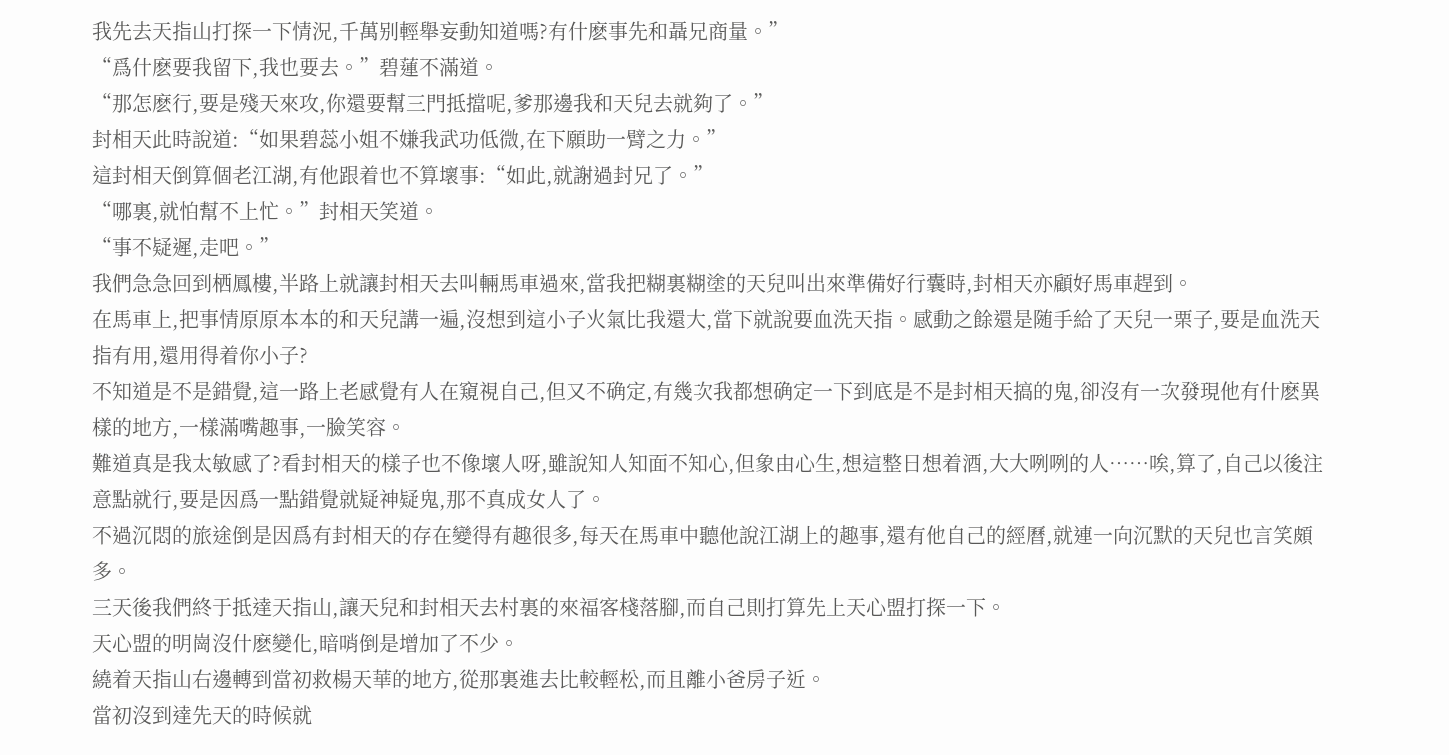我先去天指山打探一下情況,千萬别輕舉妄動知道嗎?有什麽事先和聶兄商量。”
“爲什麽要我留下,我也要去。”碧蓮不滿道。
“那怎麽行,要是殘天來攻,你還要幫三門抵擋呢,爹那邊我和天兒去就夠了。”
封相天此時說道:“如果碧蕊小姐不嫌我武功低微,在下願助一臂之力。”
這封相天倒算個老江湖,有他跟着也不算壞事:“如此,就謝過封兄了。”
“哪裏,就怕幫不上忙。”封相天笑道。
“事不疑遲,走吧。”
我們急急回到栖鳳樓,半路上就讓封相天去叫輛馬車過來,當我把糊裏糊塗的天兒叫出來準備好行囊時,封相天亦顧好馬車趕到。
在馬車上,把事情原原本本的和天兒講一遍,沒想到這小子火氣比我還大,當下就說要血洗天指。感動之餘還是随手給了天兒一栗子,要是血洗天指有用,還用得着你小子?
不知道是不是錯覺,這一路上老感覺有人在窺視自己,但又不确定,有幾次我都想确定一下到底是不是封相天搞的鬼,卻沒有一次發現他有什麽異樣的地方,一樣滿嘴趣事,一臉笑容。
難道真是我太敏感了?看封相天的樣子也不像壞人呀,雖說知人知面不知心,但象由心生,想這整日想着酒,大大咧咧的人……唉,算了,自己以後注意點就行,要是因爲一點錯覺就疑神疑鬼,那不真成女人了。
不過沉悶的旅途倒是因爲有封相天的存在變得有趣很多,每天在馬車中聽他說江湖上的趣事,還有他自己的經曆,就連一向沉默的天兒也言笑頗多。
三天後我們終于抵達天指山,讓天兒和封相天去村裏的來福客棧落腳,而自己則打算先上天心盟打探一下。
天心盟的明崗沒什麽變化,暗哨倒是增加了不少。
繞着天指山右邊轉到當初救楊天華的地方,從那裏進去比較輕松,而且離小爸房子近。
當初沒到達先天的時候就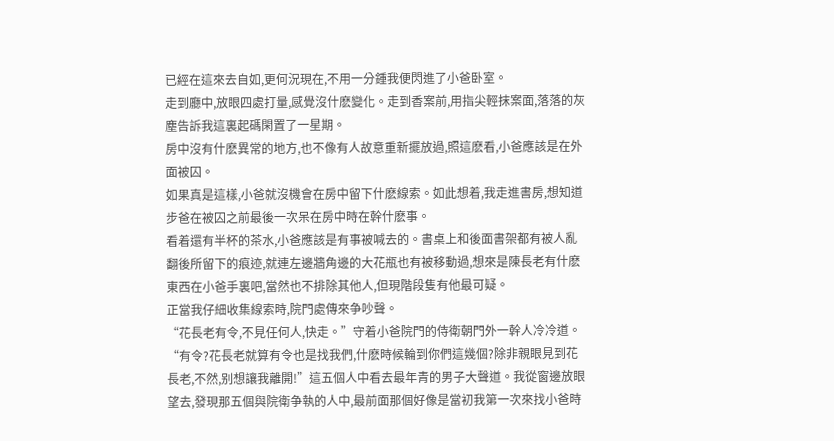已經在這來去自如,更何況現在,不用一分鍾我便閃進了小爸卧室。
走到廳中,放眼四處打量,感覺沒什麽變化。走到香案前,用指尖輕抹案面,落落的灰塵告訴我這裏起碼閑置了一星期。
房中沒有什麽異常的地方,也不像有人故意重新擺放過,照這麽看,小爸應該是在外面被囚。
如果真是這樣,小爸就沒機會在房中留下什麽線索。如此想着,我走進書房,想知道步爸在被囚之前最後一次呆在房中時在幹什麽事。
看着還有半杯的茶水,小爸應該是有事被喊去的。書桌上和後面書架都有被人亂翻後所留下的痕迹,就連左邊牆角邊的大花瓶也有被移動過,想來是陳長老有什麽東西在小爸手裏吧,當然也不排除其他人,但現階段隻有他最可疑。
正當我仔細收集線索時,院門處傳來争吵聲。
“花長老有令,不見任何人,快走。”守着小爸院門的侍衛朝門外一幹人冷冷道。
“有令?花長老就算有令也是找我們,什麽時候輪到你們這幾個?除非親眼見到花長老,不然,别想讓我離開!”這五個人中看去最年青的男子大聲道。我從窗邊放眼望去,發現那五個與院衛争執的人中,最前面那個好像是當初我第一次來找小爸時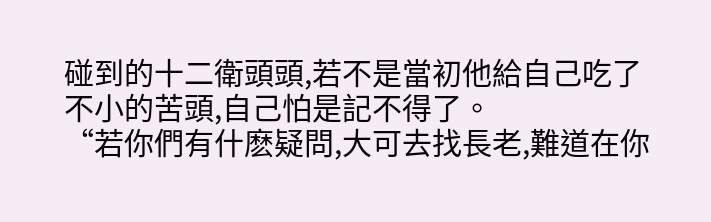碰到的十二衛頭頭,若不是當初他給自己吃了不小的苦頭,自己怕是記不得了。
“若你們有什麽疑問,大可去找長老,難道在你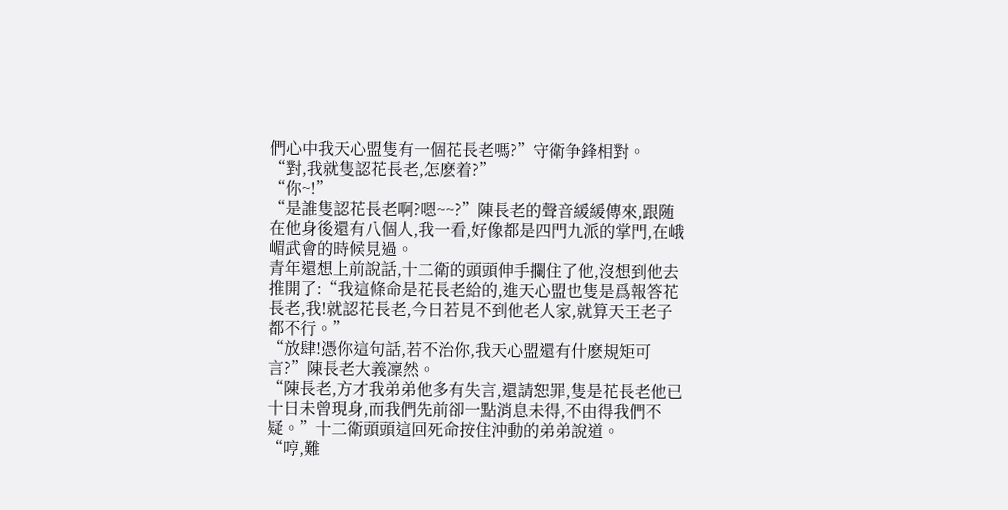們心中我天心盟隻有一個花長老嗎?”守衛争鋒相對。
“對,我就隻認花長老,怎麽着?”
“你~!”
“是誰隻認花長老啊?嗯~~?”陳長老的聲音緩緩傳來,跟随在他身後還有八個人,我一看,好像都是四門九派的掌門,在峨嵋武會的時候見過。
青年還想上前說話,十二衛的頭頭伸手攔住了他,沒想到他去推開了:“我這條命是花長老給的,進天心盟也隻是爲報答花長老,我!就認花長老,今日若見不到他老人家,就算天王老子都不行。”
“放肆!憑你這句話,若不治你,我天心盟還有什麽規矩可言?”陳長老大義凜然。
“陳長老,方才我弟弟他多有失言,還請恕罪,隻是花長老他已十日未曾現身,而我們先前卻一點消息未得,不由得我們不疑。”十二衛頭頭這回死命按住沖動的弟弟說道。
“哼,難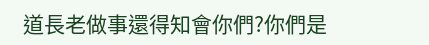道長老做事還得知會你們?你們是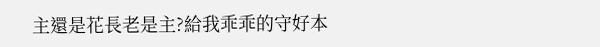主還是花長老是主?給我乖乖的守好本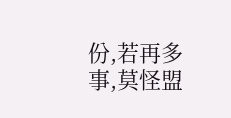份,若再多事,莫怪盟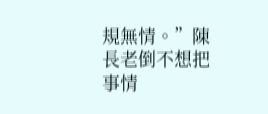規無情。”陳長老倒不想把事情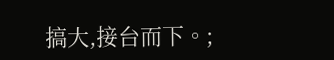搞大,接台而下。;